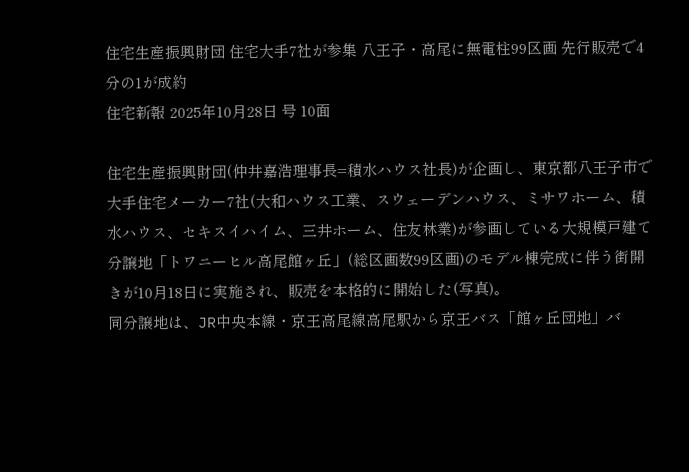住宅生産振興財団 住宅大手7社が参集 八王子・高尾に無電柱99区画 先行販売で4分の1が成約
住宅新報 2025年10月28日 号 10面

住宅生産振興財団(仲井嘉浩理事長=積水ハウス社長)が企画し、東京都八王子市で大手住宅メーカー7社(大和ハウス工業、スウェーデンハウス、ミサワホーム、積水ハウス、セキスイハイム、三井ホーム、住友林業)が参画している大規模戸建て分譲地「トワニーヒル高尾館ヶ丘」(総区画数99区画)のモデル棟完成に伴う街開きが10月18日に実施され、販売を本格的に開始した(写真)。
同分譲地は、JR中央本線・京王高尾線高尾駅から京王バス「館ヶ丘団地」バ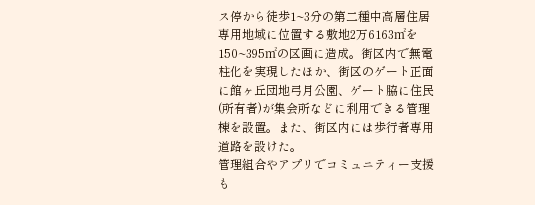ス停から徒歩1~3分の第二種中高層住居専用地域に位置する敷地2万6163㎡を150~395㎡の区画に造成。街区内で無電柱化を実現したほか、街区のゲート正面に館ヶ丘団地弓月公園、ゲート脇に住民(所有者)が集会所などに利用できる管理棟を設置。また、街区内には歩行者専用道路を設けた。
管理組合やアプリでコミュニティー支援も